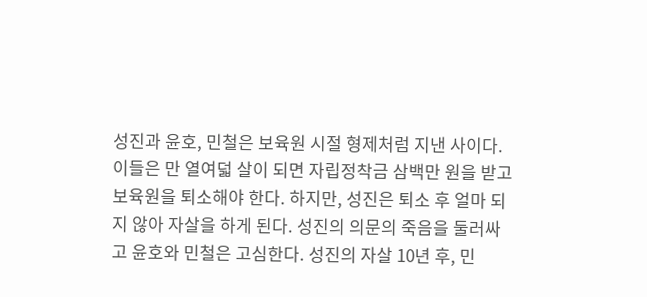성진과 윤호, 민철은 보육원 시절 형제처럼 지낸 사이다. 이들은 만 열여덟 살이 되면 자립정착금 삼백만 원을 받고 보육원을 퇴소해야 한다. 하지만, 성진은 퇴소 후 얼마 되지 않아 자살을 하게 된다. 성진의 의문의 죽음을 둘러싸고 윤호와 민철은 고심한다. 성진의 자살 10년 후, 민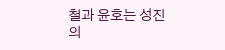철과 윤호는 성진의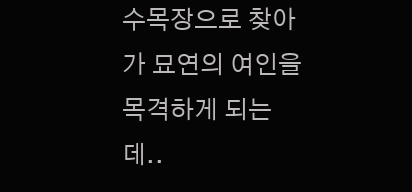수목장으로 찾아가 묘연의 여인을 목격하게 되는데..